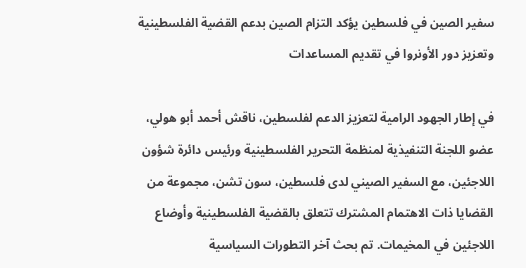سفير الصين في فلسطين يؤكد التزام الصين بدعم القضية الفلسطينية وتعزيز دور الأونروا في تقديم المساعدات

في إطار الجهود الرامية لتعزيز الدعم لفلسطين، ناقش أحمد أبو هولي، عضو اللجنة التنفيذية لمنظمة التحرير الفلسطينية ورئيس دائرة شؤون اللاجئين، مع السفير الصيني لدى فلسطين، سون تشن، مجموعة من القضايا ذات الاهتمام المشترك تتعلق بالقضية الفلسطينية وأوضاع اللاجئين في المخيمات. تم بحث آخر التطورات السياسية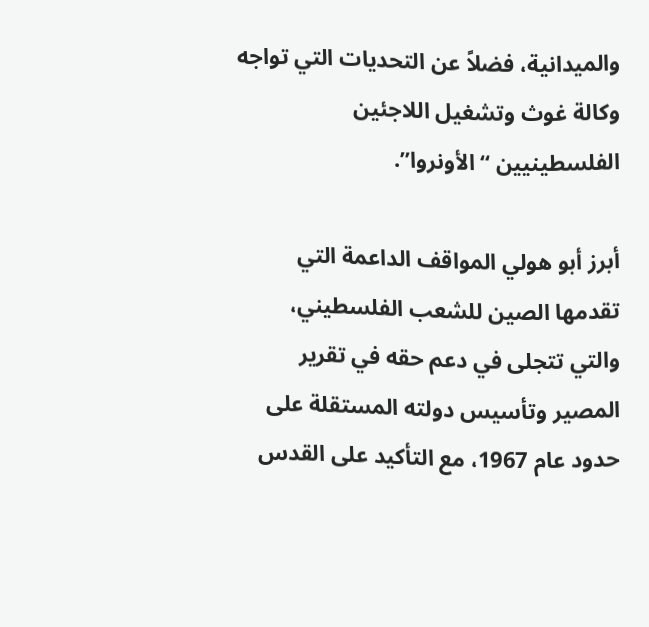والميدانية، فضلاً عن التحديات التي تواجه وكالة غوث وتشغيل اللاجئين الفلسطينيين “الأونروا”.

أبرز أبو هولي المواقف الداعمة التي تقدمها الصين للشعب الفلسطيني، والتي تتجلى في دعم حقه في تقرير المصير وتأسيس دولته المستقلة على حدود عام 1967، مع التأكيد على القدس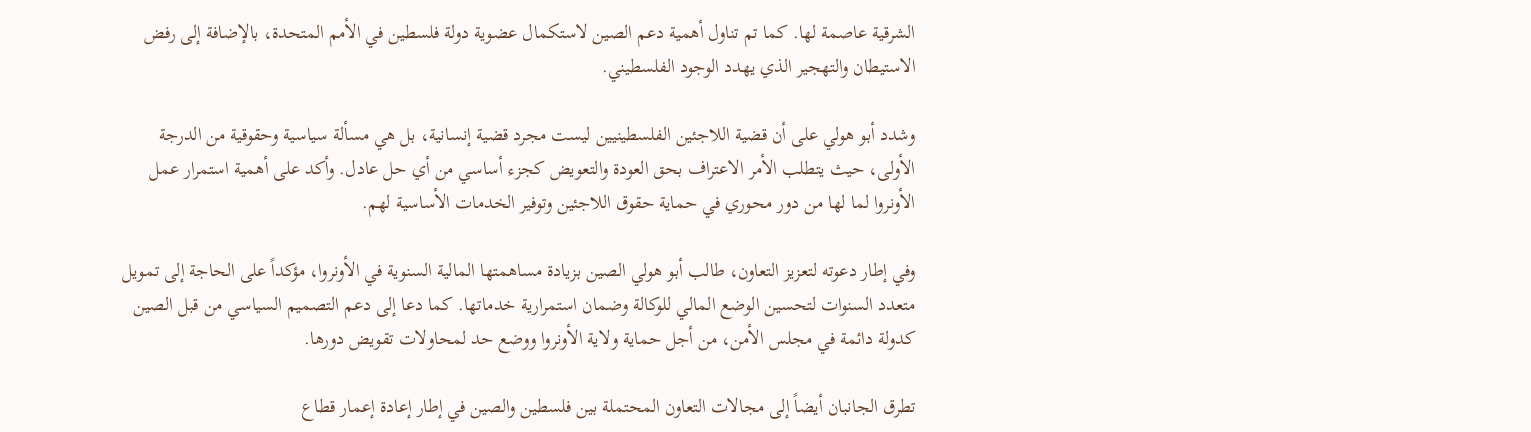الشرقية عاصمة لها. كما تم تناول أهمية دعم الصين لاستكمال عضوية دولة فلسطين في الأمم المتحدة، بالإضافة إلى رفض الاستيطان والتهجير الذي يهدد الوجود الفلسطيني.

وشدد أبو هولي على أن قضية اللاجئين الفلسطينيين ليست مجرد قضية إنسانية، بل هي مسألة سياسية وحقوقية من الدرجة الأولى، حيث يتطلب الأمر الاعتراف بحق العودة والتعويض كجزء أساسي من أي حل عادل. وأكد على أهمية استمرار عمل الأونروا لما لها من دور محوري في حماية حقوق اللاجئين وتوفير الخدمات الأساسية لهم.

وفي إطار دعوته لتعزيز التعاون، طالب أبو هولي الصين بزيادة مساهمتها المالية السنوية في الأونروا، مؤكداً على الحاجة إلى تمويل متعدد السنوات لتحسين الوضع المالي للوكالة وضمان استمرارية خدماتها. كما دعا إلى دعم التصميم السياسي من قبل الصين كدولة دائمة في مجلس الأمن، من أجل حماية ولاية الأونروا ووضع حد لمحاولات تقويض دورها.

تطرق الجانبان أيضاً إلى مجالات التعاون المحتملة بين فلسطين والصين في إطار إعادة إعمار قطاع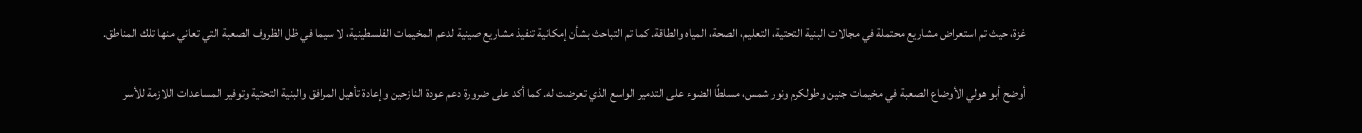غزة، حيث تم استعراض مشاريع محتملة في مجالات البنية التحتية، التعليم، الصحة، المياه والطاقة. كما تم التباحث بشأن إمكانية تنفيذ مشاريع صينية لدعم المخيمات الفلسطينية، لا سيما في ظل الظروف الصعبة التي تعاني منها تلك المناطق.

أوضح أبو هولي الأوضاع الصعبة في مخيمات جنين وطولكرم ونور شمس، مسلطًا الضوء على التدمير الواسع الذي تعرضت له. كما أكد على ضرورة دعم عودة النازحين وإعادة تأهيل المرافق والبنية التحتية وتوفير المساعدات اللازمة للأسر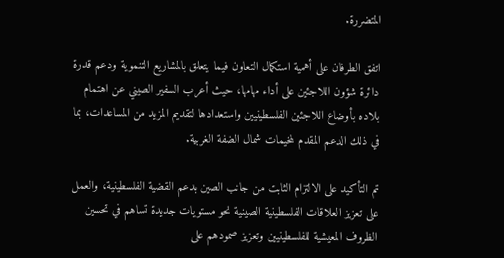المتضررة.

اتفق الطرفان على أهمية استكمال التعاون فيما يتعلق بالمشاريع التنموية ودعم قدرة دائرة شؤون اللاجئين على أداء مهامها، حيث أعرب السفير الصيني عن اهتمام بلاده بأوضاع اللاجئين الفلسطينيين واستعدادها لتقديم المزيد من المساعدات، بما في ذلك الدعم المقدم لمخيمات شمال الضفة الغربية.

تم التأكيد على الالتزام الثابت من جانب الصين بدعم القضية الفلسطينية، والعمل على تعزيز العلاقات الفلسطينية الصينية نحو مستويات جديدة تساهم في تحسين الظروف المعيشية للفلسطينيين وتعزيز صمودهم على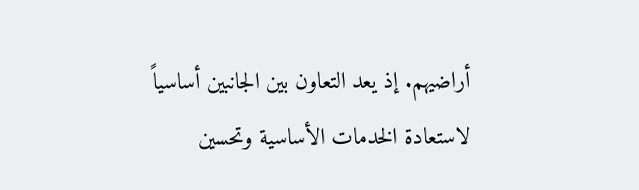أراضيهم. إذ يعد التعاون بين الجانبين أساسياً لاستعادة الخدمات الأساسية وتحسين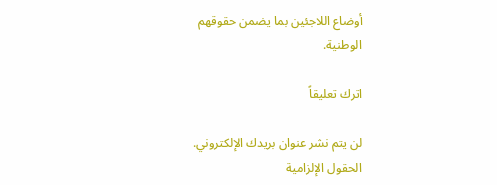أوضاع اللاجئين بما يضمن حقوقهم الوطنية.

اترك تعليقاً

لن يتم نشر عنوان بريدك الإلكتروني. الحقول الإلزامية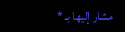مشار إليها بـ *